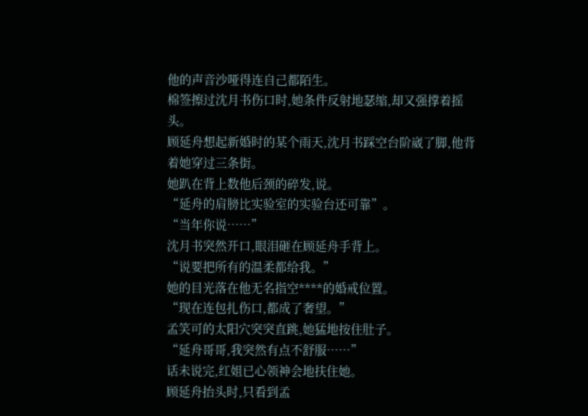他的声音沙哑得连自己都陌生。
棉签擦过沈月书伤口时,她条件反射地瑟缩,却又强撑着摇头。
顾延舟想起新婚时的某个雨天,沈月书踩空台阶崴了脚,他背着她穿过三条街。
她趴在背上数他后颈的碎发,说。
“延舟的肩膀比实验室的实验台还可靠”。
“当年你说……”
沈月书突然开口,眼泪砸在顾延舟手背上。
“说要把所有的温柔都给我。”
她的目光落在他无名指空****的婚戒位置。
“现在连包扎伤口,都成了奢望。”
孟笑可的太阳穴突突直跳,她猛地按住肚子。
“延舟哥哥,我突然有点不舒服……”
话未说完,红姐已心领神会地扶住她。
顾延舟抬头时,只看到孟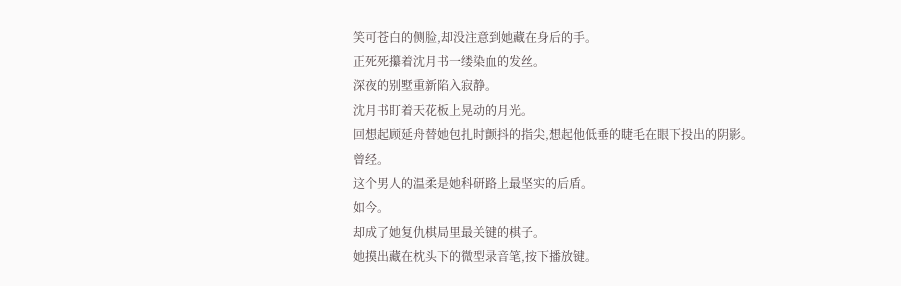笑可苍白的侧脸,却没注意到她藏在身后的手。
正死死攥着沈月书一缕染血的发丝。
深夜的别墅重新陷入寂静。
沈月书盯着天花板上晃动的月光。
回想起顾延舟替她包扎时颤抖的指尖,想起他低垂的睫毛在眼下投出的阴影。
曾经。
这个男人的温柔是她科研路上最坚实的后盾。
如今。
却成了她复仇棋局里最关键的棋子。
她摸出藏在枕头下的微型录音笔,按下播放键。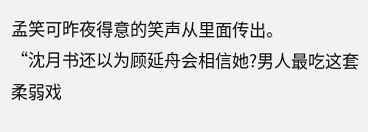孟笑可昨夜得意的笑声从里面传出。
“沈月书还以为顾延舟会相信她?男人最吃这套柔弱戏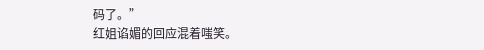码了。”
红姐谄媚的回应混着嗤笑。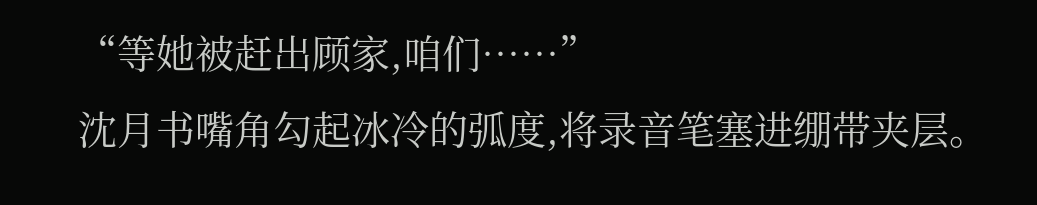“等她被赶出顾家,咱们……”
沈月书嘴角勾起冰冷的弧度,将录音笔塞进绷带夹层。